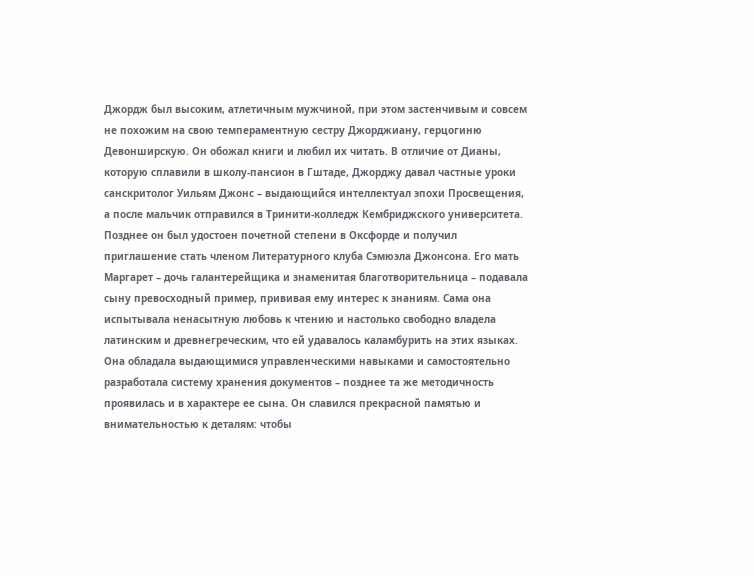Джордж был высоким, атлетичным мужчиной, при этом застенчивым и совсем не похожим на свою темпераментную сестру Джорджиану, герцогиню Девонширскую. Он обожал книги и любил их читать. В отличие от Дианы, которую сплавили в школу-пансион в Гштаде, Джорджу давал частные уроки санскритолог Уильям Джонс – выдающийся интеллектуал эпохи Просвещения, а после мальчик отправился в Тринити-колледж Кембриджского университета. Позднее он был удостоен почетной степени в Оксфорде и получил приглашение стать членом Литературного клуба Сэмюэла Джонсона. Его мать Маргарет – дочь галантерейщика и знаменитая благотворительница – подавала сыну превосходный пример, прививая ему интерес к знаниям. Сама она испытывала ненасытную любовь к чтению и настолько свободно владела латинским и древнегреческим, что ей удавалось каламбурить на этих языках. Она обладала выдающимися управленческими навыками и самостоятельно разработала систему хранения документов – позднее та же методичность проявилась и в характере ее сына. Он славился прекрасной памятью и внимательностью к деталям: чтобы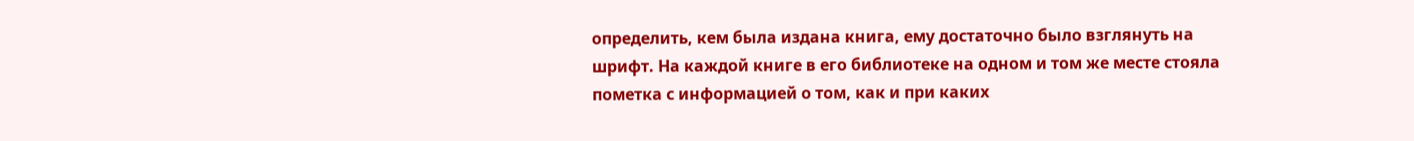определить, кем была издана книга, ему достаточно было взглянуть на шрифт. На каждой книге в его библиотеке на одном и том же месте стояла пометка с информацией о том, как и при каких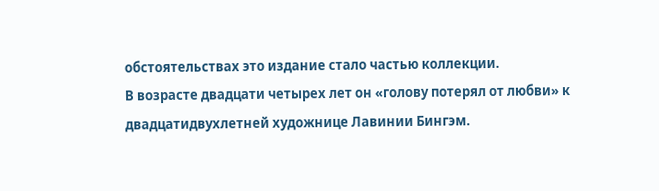обстоятельствах это издание стало частью коллекции.
В возрасте двадцати четырех лет он «голову потерял от любви» к двадцатидвухлетней художнице Лавинии Бингэм.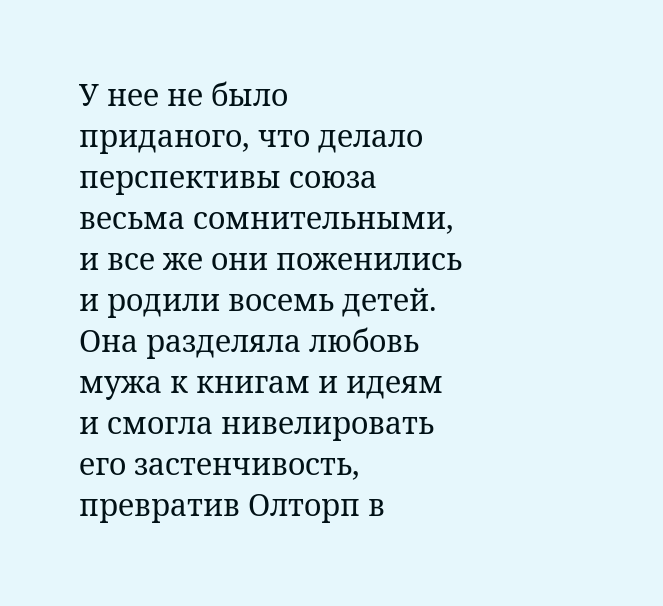У нее не было приданого, что делало перспективы союза весьма сомнительными, и все же они поженились и родили восемь детей. Она разделяла любовь мужа к книгам и идеям и смогла нивелировать его застенчивость, превратив Олторп в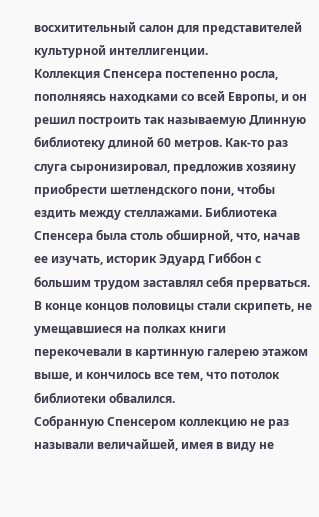восхитительный салон для представителей культурной интеллигенции.
Коллекция Спенсера постепенно росла, пополняясь находками со всей Европы, и он решил построить так называемую Длинную библиотеку длиной 60 метров. Как-то раз слуга сыронизировал, предложив хозяину приобрести шетлендского пони, чтобы ездить между стеллажами. Библиотека Спенсера была столь обширной, что, начав ее изучать, историк Эдуард Гиббон с большим трудом заставлял себя прерваться. В конце концов половицы стали скрипеть, не умещавшиеся на полках книги перекочевали в картинную галерею этажом выше, и кончилось все тем, что потолок библиотеки обвалился.
Собранную Спенсером коллекцию не раз называли величайшей, имея в виду не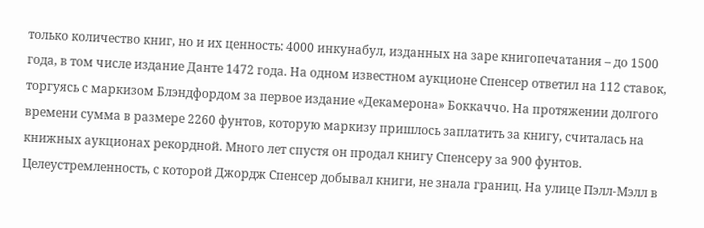только количество книг, но и их ценность: 4000 инкунабул, изданных на заре книгопечатания – до 1500 года, в том числе издание Данте 1472 года. На одном известном аукционе Спенсер ответил на 112 ставок, торгуясь с маркизом Блэндфордом за первое издание «Декамерона» Боккаччо. На протяжении долгого времени сумма в размере 2260 фунтов, которую маркизу пришлось заплатить за книгу, считалась на книжных аукционах рекордной. Много лет спустя он продал книгу Спенсеру за 900 фунтов.
Целеустремленность, с которой Джордж Спенсер добывал книги, не знала границ. На улице Пэлл-Мэлл в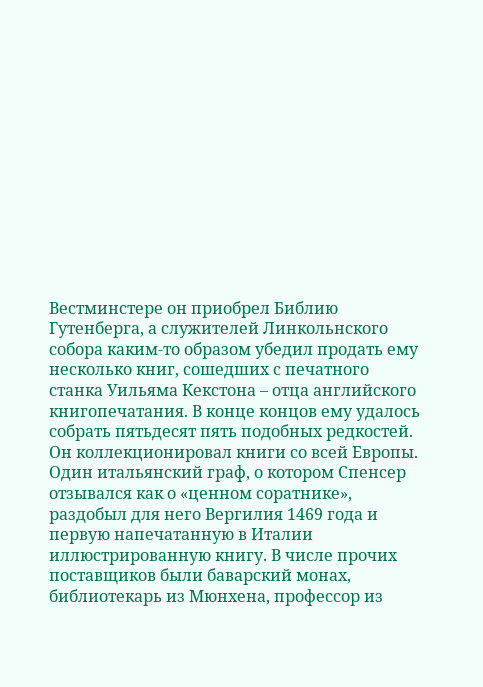Вестминстере он приобрел Библию Гутенберга, а служителей Линкольнского собора каким-то образом убедил продать ему несколько книг, сошедших с печатного станка Уильяма Кекстона – отца английского книгопечатания. В конце концов ему удалось собрать пятьдесят пять подобных редкостей. Он коллекционировал книги со всей Европы. Один итальянский граф, о котором Спенсер отзывался как о «ценном соратнике», раздобыл для него Вергилия 1469 года и первую напечатанную в Италии иллюстрированную книгу. В числе прочих поставщиков были баварский монах, библиотекарь из Мюнхена, профессор из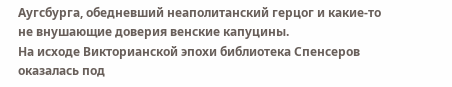Аугсбурга, обедневший неаполитанский герцог и какие-то не внушающие доверия венские капуцины.
На исходе Викторианской эпохи библиотека Спенсеров оказалась под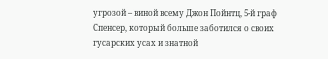угрозой – виной всему Джон Пойнтц, 5-й граф Спенсер, который больше заботился о своих гусарских усах и знатной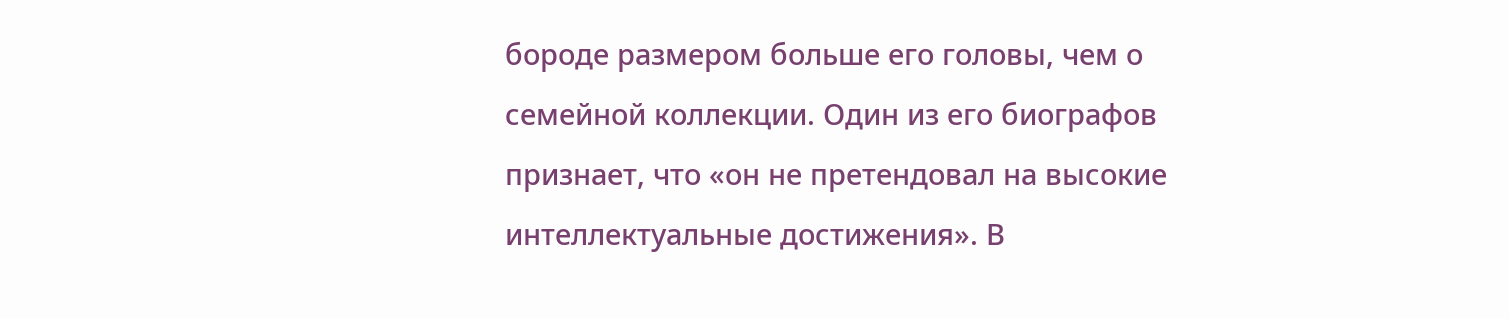бороде размером больше его головы, чем о семейной коллекции. Один из его биографов признает, что «он не претендовал на высокие интеллектуальные достижения». В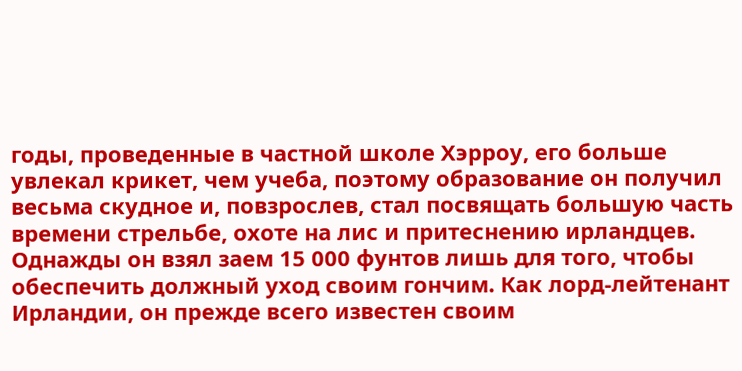годы, проведенные в частной школе Хэрроу, его больше увлекал крикет, чем учеба, поэтому образование он получил весьма скудное и, повзрослев, стал посвящать большую часть времени стрельбе, охоте на лис и притеснению ирландцев. Однажды он взял заем 15 000 фунтов лишь для того, чтобы обеспечить должный уход своим гончим. Как лорд-лейтенант Ирландии, он прежде всего известен своим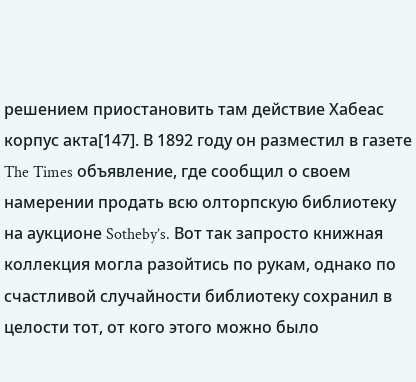решением приостановить там действие Хабеас корпус акта[147]. В 1892 году он разместил в газете The Times объявление, где сообщил о своем намерении продать всю олторпскую библиотеку на аукционе Sotheby’s. Вот так запросто книжная коллекция могла разойтись по рукам, однако по счастливой случайности библиотеку сохранил в целости тот, от кого этого можно было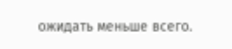ожидать меньше всего.